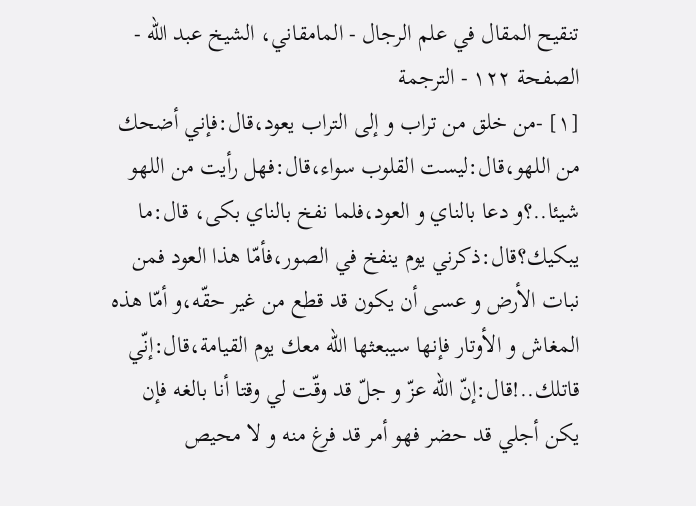تنقيح المقال في علم الرجال - المامقاني، الشيخ عبد الله - الصفحة ١٢٢ - الترجمة
[١] -من خلق من تراب و إلى التراب يعود،قال:فإني أضحك من اللهو،قال:ليست القلوب سواء،قال:فهل رأيت من اللهو شيئا..؟و دعا بالناي و العود،فلما نفخ بالناي بكى، قال:ما يبكيك؟قال:ذكرني يوم ينفخ في الصور،فأمّا هذا العود فمن نبات الأرض و عسى أن يكون قد قطع من غير حقّه،و أمّا هذه المغاش و الأوتار فإنها سيبعثها اللّه معك يوم القيامة،قال:إنّي قاتلك..!قال:إنّ اللّه عزّ و جلّ قد وقّت لي وقتا أنا بالغه فإن يكن أجلي قد حضر فهو أمر قد فرغ منه و لا محيص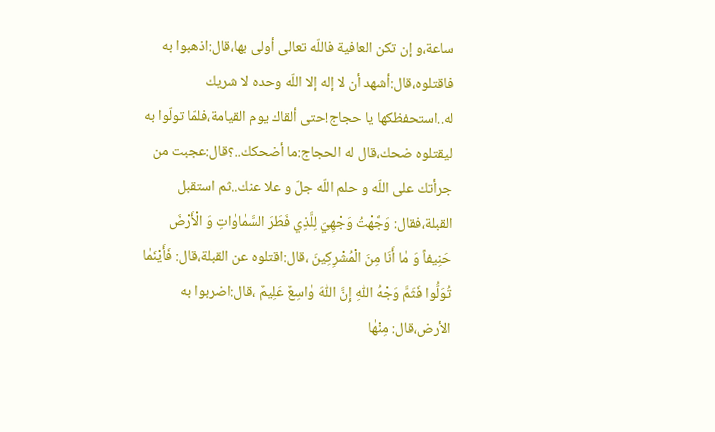ساعة،و إن تكن العافية فاللّه تعالى أولى بها،قال:اذهبوا به فاقتلوه،قال:أشهد أن لا إله إلا اللّه وحده لا شريك له..استحفظكها يا حجاج!حتى ألقاك يوم القيامة،فلمّا تولّوا به ليقتلوه ضحك،قال له الحجاج:ما أضحكك..؟قال:عجبت من جرأتك على اللّه و حلم اللّه جلّ و علا عنك..ثم استقبل القبلة،فقال: وَجَّهْتُ وَجْهِيَ لِلَّذِي فَطَرَ السَّمٰاوٰاتِ وَ الْأَرْضَ حَنِيفاً وَ مٰا أَنَا مِنَ الْمُشْرِكِينَ ،قال:اقتلوه عن القبلة،قال: فَأَيْنَمٰا تُوَلُّوا فَثَمَّ وَجْهُ اللّٰهِ إِنَّ اللّٰهَ وٰاسِعٌ عَلِيمٌ ،قال:اضربوا به الأرض،قال: مِنْهٰا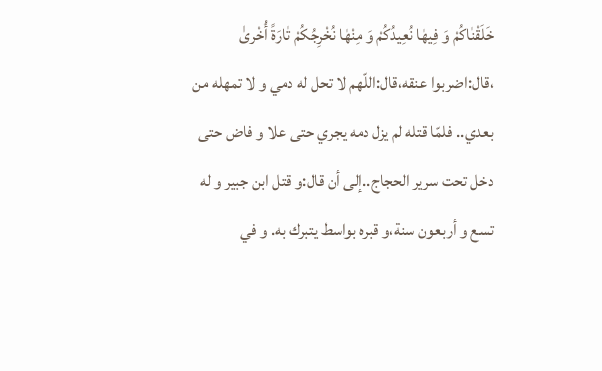خَلَقْنٰاكُمْ وَ فِيهٰا نُعِيدُكُمْ وَ مِنْهٰا نُخْرِجُكُمْ تٰارَةً أُخْرىٰ ،قال:اضربوا عنقه،قال:اللّهم لا تحل له دمي و لا تمهله من بعدي.. فلمّا قتله لم يزل دمه يجري حتى علا و فاض حتى دخل تحت سرير الحجاج..إلى أن قال:و قتل ابن جبير و له تسع و أربعون سنة،و قبره بواسط يتبرك به. و في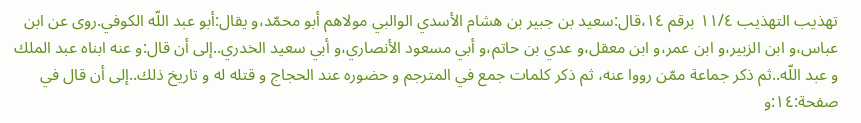تهذيب التهذيب ١١/٤ برقم ١٤،قال:سعيد بن جبير بن هشام الأسدي الوالبي مولاهم أبو محمّد،و يقال:أبو عبد اللّه الكوفي.روى عن ابن عباس،و ابن الزبير،و ابن عمر،و ابن معقل،و عدي بن حاتم،و أبي مسعود الأنصاري،و أبي سعيد الخدري..إلى أن قال:و عنه ابناه عبد الملك و عبد اللّه..ثم ذكر جماعة ممّن رووا عنه، ثم ذكر كلمات جمع في المترجم و حضوره عند الحجاج و قتله له و تاريخ ذلك..إلى أن قال في صفحة:١٤:و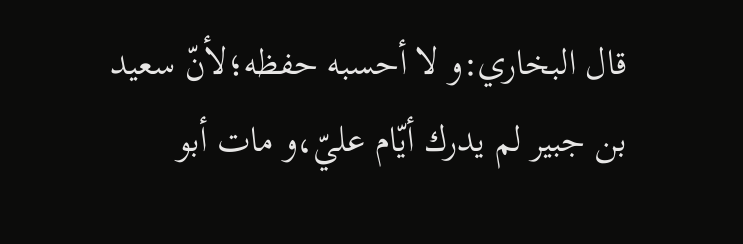قال البخاري:و لا أحسبه حفظه؛لأنّ سعيد بن جبير لم يدرك أيّام عليّ،و مات أبو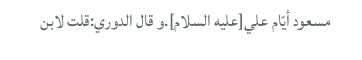مسعود أيّام علي[عليه السلام].و قال الدوري:قلت لابن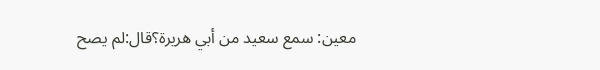معين: سمع سعيد من أبي هريرة؟قال:لم يصح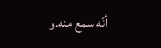أنّه سمع منه.و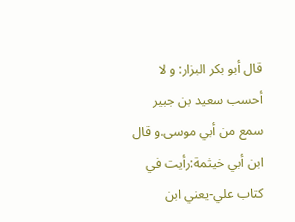قال أبو بكر البزار: و لا أحسب سعيد بن جبير سمع من أبي موسى.و قال ابن أبي خيثمة:رأيت في كتاب علي-يعني ابن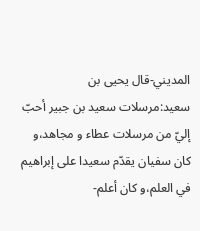المديني-قال يحيى بن سعيد:مرسلات سعيد بن جبير أحبّ إليّ من مرسلات عطاء و مجاهد،و كان سفيان يقدّم سعيدا على إبراهيم في العلم،و كان أعلم-